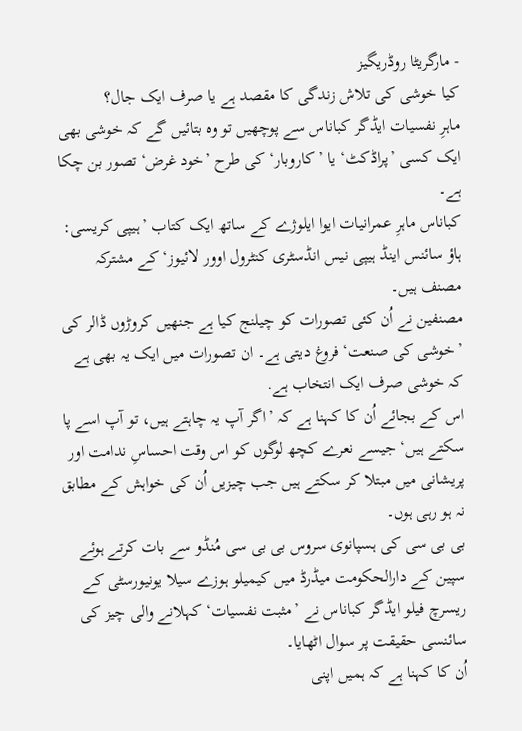- مارگریٹا روڈریگیز
کیا خوشی کی تلاش زندگی کا مقصد ہے یا صرف ایک جال؟
ماہرِ نفسیات ایڈگر کباناس سے پوچھیں تو وہ بتائیں گے کہ خوشی بھی ایک کسی ’پراڈکٹ‘ یا ’کاروبار‘ کی طرح ’خود غرض‘ تصور بن چکا ہے۔
کباناس ماہرِ عمرانیات ایوا ایلوژے کے ساتھ ایک کتاب ’ہیپی کریسی: ہاؤ سائنس اینڈ ہیپی نیس انڈسٹری کنٹرول اوور لائیوز‘ کے مشترکہ مصنف ہیں۔
مصنفین نے اُن کئی تصورات کو چیلنج کیا ہے جنھیں کروڑوں ڈالر کی ’خوشی کی صنعت‘ فروغ دیتی ہے۔ ان تصورات میں ایک یہ بھی ہے کہ خوشی صرف ایک انتخاب ہے.
اس کے بجائے اُن کا کہنا ہے کہ ’اگر آپ یہ چاہتے ہیں، تو آپ اسے پا سکتے ہیں‘ جیسے نعرے کچھ لوگوں کو اس وقت احساسِ ندامت اور پریشانی میں مبتلا کر سکتے ہیں جب چیزیں اُن کی خواہش کے مطابق نہ ہو رہی ہوں۔
بی بی سی کی ہسپانوی سروس بی بی سی مُنڈو سے بات کرتے ہوئے سپین کے دارالحکومت میڈرڈ میں کیمیلو ہوزے سیلا یونیورسٹی کے ریسرچ فیلو ایڈگر کباناس نے ’مثبت نفسیات‘ کہلانے والی چیز کی سائنسی حقیقت پر سوال اٹھایا۔
اُن کا کہنا ہے کہ ہمیں اپنی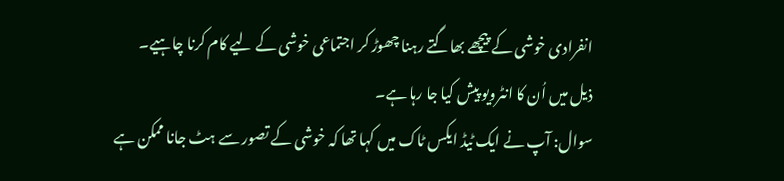انفرادی خوشی کے پیچھے بھاگتے رہنا چھوڑ کر اجتماعی خوشی کے لیے کام کرنا چاہیے۔
ذیل میں اُن کا انٹرویو پیش کیا جا رہا ہے۔
سوال: آپ نے ایک ٹیڈ ایکس ٹاک میں کہا تھا کہ خوشی کے تصور سے ہٹ جانا ممکن ہے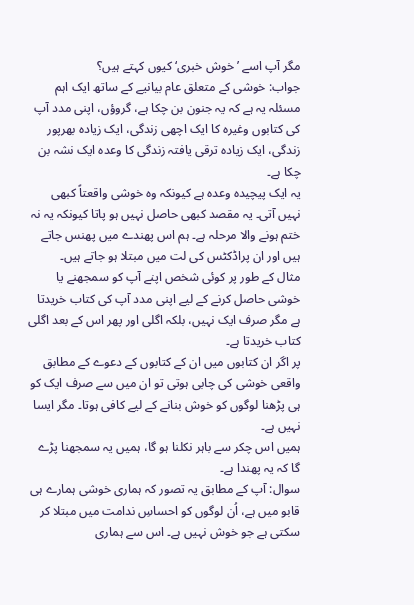مگر آپ اسے ’خوش خبری‘ کیوں کہتے ہیں؟
جواب: خوشی کے متعلق عام بیانیے کے ساتھ ایک اہم مسئلہ یہ ہے کہ یہ جنون بن چکا ہے، گروؤں، اپنی مدد آپ کی کتابوں وغیرہ کا ایک اچھی زندگی، ایک زیادہ بھرپور زندگی، ایک زیادہ ترقی یافتہ زندگی کا وعدہ ایک نشہ بن چکا ہے۔
یہ ایک پیچیدہ وعدہ ہے کیونکہ وہ خوشی واقعتاً کبھی نہیں آتی۔ یہ مقصد کبھی حاصل نہیں ہو پاتا کیونکہ یہ نہ ختم ہونے والا مرحلہ ہے۔ ہم اس پھندے میں پھنس جاتے ہیں اور ان پراڈکٹس کی لت میں مبتلا ہو جاتے ہیں۔
مثال کے طور پر کوئی شخص اپنے آپ کو سمجھنے یا خوشی حاصل کرنے کے لیے اپنی مدد آپ کی کتاب خریدتا ہے مگر صرف ایک نہیں، بلکہ اگلی اور پھر اس کے بعد اگلی کتاب خریدتا ہے۔
پر اگر ان کتابوں میں ان کے کتابوں کے دعوے کے مطابق واقعی خوشی کی چابی ہوتی تو ان میں سے صرف ایک کو ہی پڑھنا لوگوں کو خوش بنانے کے لیے کافی ہوتا۔ مگر ایسا نہیں ہے۔
ہمیں اس چکر سے باہر نکلنا ہو گا، ہمیں یہ سمجھنا پڑے گا کہ یہ پھندا ہے۔
سوال: آپ کے مطابق یہ تصور کہ ہماری خوشی ہمارے ہی قابو میں ہے، اُن لوگوں کو احساسِ ندامت میں مبتلا کر سکتی ہے جو خوش نہیں ہے۔ اس سے ہماری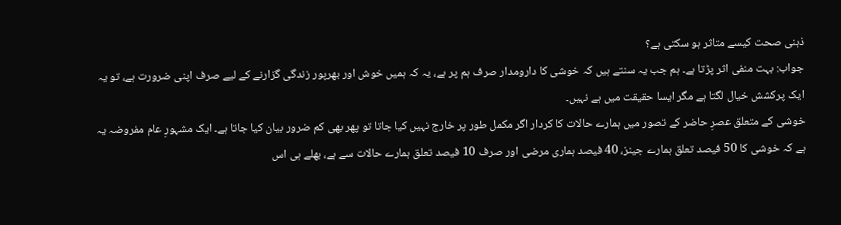ذہنی صحت کیسے متاثر ہو سکتی ہے؟
جواب: بہت منفی اثر پڑتا ہے۔ ہم جب یہ سنتے ہیں کہ خوشی کا دارومدار صرف ہم پر ہے، یہ کہ ہمیں خوش اور بھرپور زندگی گزارنے کے لیے صرف اپنی ضرورت ہے، تو یہ ایک پرکشش خیال لگتا ہے مگر ایسا حقیقت میں ہے نہیں۔
خوشی کے متعلق عصرِ حاضر کے تصور میں ہمارے حالات کا کردار اگر مکمل طور پر خارج نہیں کیا جاتا تو پھر بھی کم ضرور بیان کیا جاتا ہے۔ ایک مشہورِ عام مفروضہ یہ ہے کہ خوشی کا 50 فیصد تعلق ہمارے جینز، 40 فیصد ہماری مرضی اور صرف 10 فیصد تعلق ہمارے حالات سے ہے، بھلے ہی اس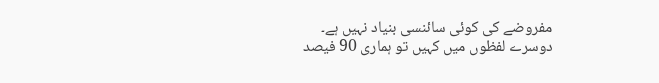مفروضے کی کوئی سائنسی بنیاد نہیں ہے۔
دوسرے لفظوں میں کہیں تو ہماری 90 فیصد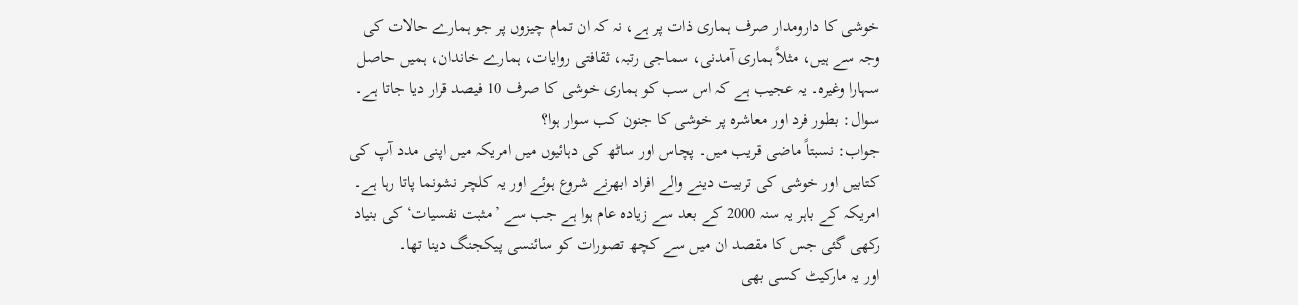خوشی کا دارومدار صرف ہماری ذات پر ہے، نہ کہ ان تمام چیزوں پر جو ہمارے حالات کی وجہ سے ہیں، مثلاً ہماری آمدنی، سماجی رتبہ، ثقافتی روایات، ہمارے خاندان، ہمیں حاصل سہارا وغیرہ۔ یہ عجیب ہے کہ اس سب کو ہماری خوشی کا صرف 10 فیصد قرار دیا جاتا ہے۔
سوال: بطور فرد اور معاشرہ پر خوشی کا جنون کب سوار ہوا؟
جواب: نسبتاً ماضی قریب میں۔ پچاس اور ساٹھ کی دہائیوں میں امریکہ میں اپنی مدد آپ کی کتابیں اور خوشی کی تربیت دینے والے افراد ابھرنے شروع ہوئے اور یہ کلچر نشونما پاتا رہا ہے۔ امریکہ کے باہر یہ سنہ 2000 کے بعد سے زیادہ عام ہوا ہے جب سے ’مثبت نفسیات‘ کی بنیاد رکھی گئی جس کا مقصد ان میں سے کچھ تصورات کو سائنسی پیکجنگ دینا تھا۔
اور یہ مارکیٹ کسی بھی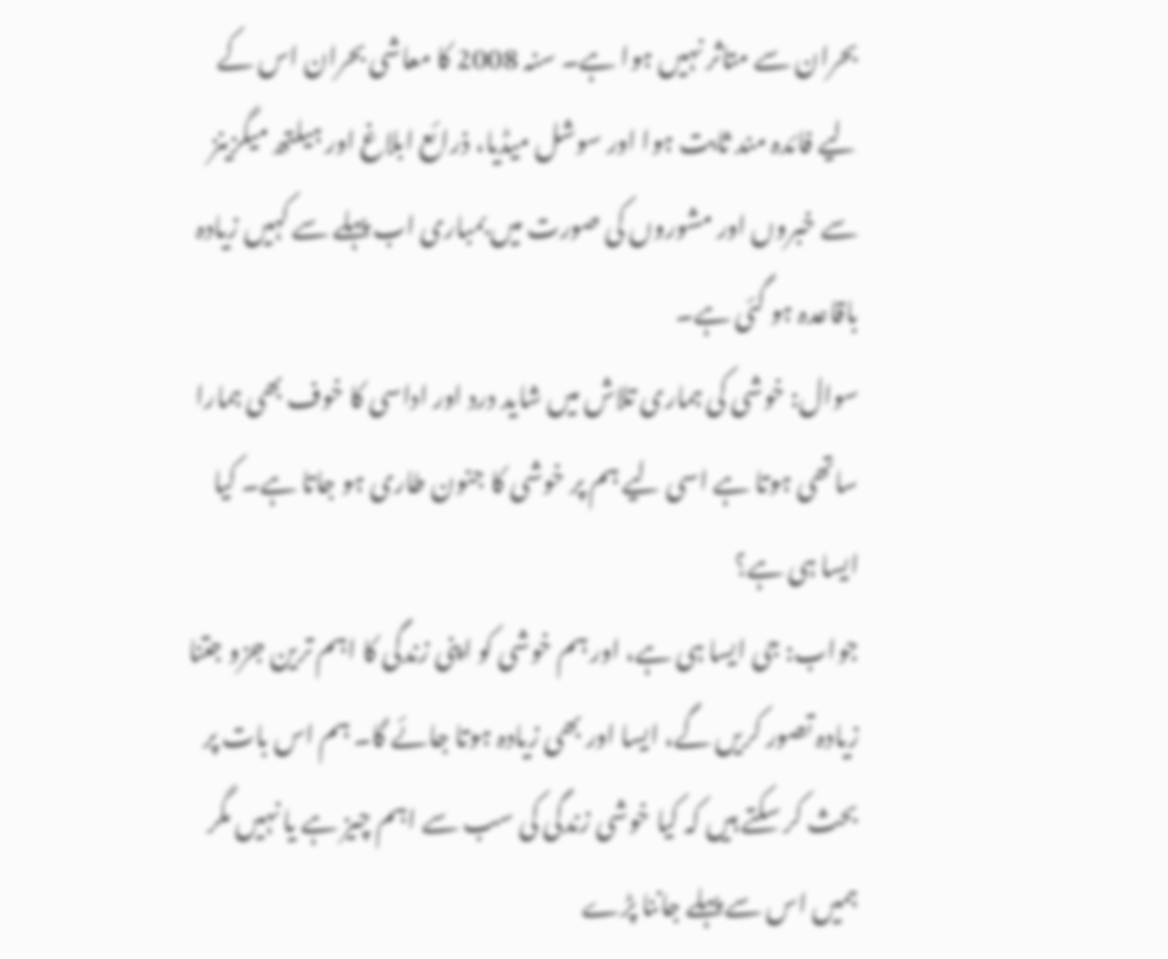بحران سے متاثر نہیں ہوا ہے۔ سنہ 2008 کا معاشی بحران اس کے لیے فائدہ مند ثابت ہوا اور سوشل میڈیا، ذرائع ابلاغ اور ہیلتھ میگزینز سے خبروں اور مشوروں کی صورت میں بمباری اب پہلے سے کہیں زیادہ باقاعدہ ہو گئی ہے۔
سوال: خوشی کی ہماری تلاش میں شاید درد اور اداسی کا خوف بھی ہمارا ساتھی ہوتا ہے اسی لیے ہم پر خوشی کا جنون طاری ہو جاتا ہے۔ کیا ایسا ہی ہے؟
جواب: جی ایسا ہی ہے، اور ہم خوشی کو اپنی زندگی کا اہم ترین جزو جتنا زیادہ تصور کریں گے، ایسا اور بھی زیادہ ہوتا جائے گا۔ ہم اس بات پر بحث کر سکتے ہیں کہ کیا خوشی زندگی کی سب سے اہم چیز ہے یا نہیں مگر ہمیں اس سے پہلے جاننا پڑے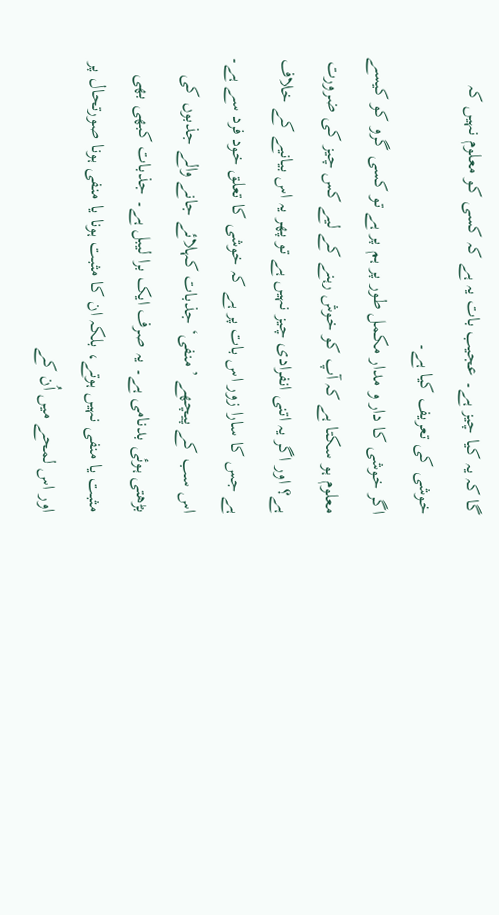گا کہ یہ کیا چیز ہے۔ عجیب بات یہ ہے کہ کسی کو معلوم نہیں کہ خوشی کی تعریف کیا ہے۔
اگر خوشی کا دار و مدار مکمل طور پر ہم پر ہے تو کسی گرو کو کیسے معلوم ہو سکتا ہے کہ آپ کو خوش رہنے کے لیے کس چیز کی ضرورت ہے؟ اور اگر یہ اتنی انفرادی چیز نہیں ہے تو پھر یہ اس بیانیے کے خلاف ہے جس کا سارا زور اس بات پر ہے کہ خوشی کا تعلق خود فرد سے ہے۔
اس سب کے پیچھے ’منفی‘ جذبات کہلائے جانے والے جذبوں کی بڑھتی ہوئی بدنامی ہے۔ یہ صرف ایک برا لیبل ہے۔ جذبات کبھی بھی مثبت یا منفی نہیں ہوتے، بلکہ ان کا مثبت ہونا یا منفی ہونا صورتحال پر اور اس لمحے میں اُن کے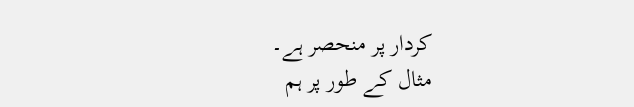کردار پر منحصر ہے۔
مثال کے طور پر ہم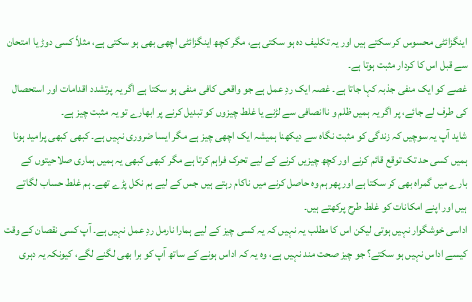اینگزائٹی محسوس کر سکتے ہیں اور یہ تکلیف دہ ہو سکتی ہے، مگر کچھ اینگزائٹی اچھی بھی ہو سکتی ہے، مثلاً کسی دوڑ یا امتحان سے قبل اس کا کردار مثبت ہوتا ہے۔
غصے کو ایک منفی جذبہ کہا جاتا ہے۔ غصہ ایک ردِ عمل ہے جو واقعی کافی منفی ہو سکتا ہے اگر یہ پرتشدد اقدامات اور استحصال کی طرف لے جائے، پر اگر یہ ہمیں ظلم و ناانصافی سے لڑنے یا غلط چیزوں کو تبدیل کرنے پر ابھارے تو یہ مثبت چیز ہے۔
شاید آپ یہ سوچیں کہ زندگی کو مثبت نگاہ سے دیکھنا ہمیشہ ایک اچھی چیز ہے مگر ایسا ضروری نہیں ہے۔ کبھی کبھی پرامید ہونا ہمیں کسی حد تک توقع قائم کرنے اور کچھ چیزیں کرنے کے لیے تحرک فراہم کرتا ہے مگر کبھی کبھی یہ ہمیں ہماری صلاحیتوں کے بارے میں گمراہ بھی کر سکتا ہے اور پھر ہم وہ حاصل کرنے میں ناکام رہتے ہیں جس کے لیے ہم نکل پڑے تھے۔ ہم غلط حساب لگاتے ہیں اور اپنے امکانات کو غلط طرح پرکھتے ہیں۔
اداسی خوشگوار نہیں ہوتی لیکن اس کا مطلب یہ نہیں کہ یہ کسی چیز کے لیے ہمارا نارمل ردِ عمل نہیں ہے۔ آپ کسی نقصان کے وقت کیسے اداس نہیں ہو سکتے؟ جو چیز صحت مند نہیں ہے، وہ یہ کہ اداس ہونے کے ساتھ آپ کو برا بھی لگنے لگے، کیونکہ یہ دہری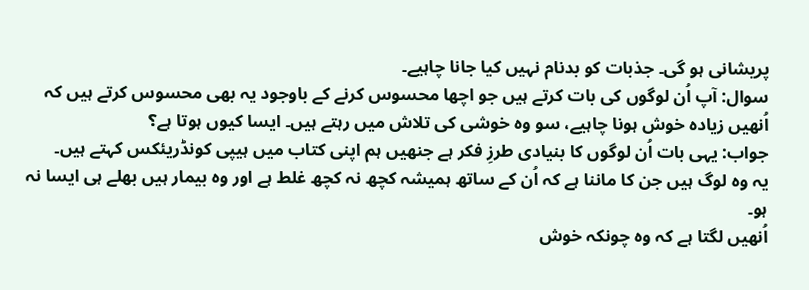پریشانی ہو گی۔ جذبات کو بدنام نہیں کیا جانا چاہیے۔
سوال: آپ اُن لوگوں کی بات کرتے ہیں جو اچھا محسوس کرنے کے باوجود یہ بھی محسوس کرتے ہیں کہ اُنھیں زیادہ خوش ہونا چاہیے، سو وہ خوشی کی تلاش میں رہتے ہیں۔ ایسا کیوں ہوتا ہے؟
جواب: یہی بات اُن لوگوں کا بنیادی طرزِ فکر ہے جنھیں ہم اپنی کتاب میں ہیپی کونڈریئکس کہتے ہیں۔
یہ وہ لوگ ہیں جن کا ماننا ہے کہ اُن کے ساتھ ہمیشہ کچھ نہ کچھ غلط ہے اور وہ بیمار ہیں بھلے ہی ایسا نہ ہو۔
اُنھیں لگتا ہے کہ وہ چونکہ خوش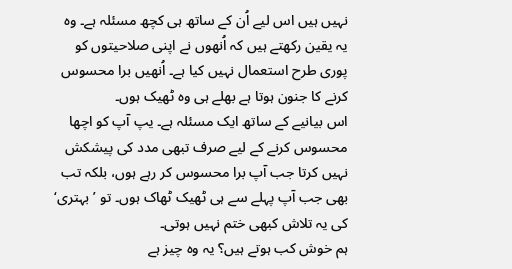نہیں ہیں اس لیے اُن کے ساتھ ہی کچھ مسئلہ ہے۔ وہ یہ یقین رکھتے ہیں کہ اُنھوں نے اپنی صلاحیتوں کو پوری طرح استعمال نہیں کیا ہے۔ اُنھیں برا محسوس کرنے کا جنون ہوتا ہے بھلے ہی وہ ٹھیک ہوں۔
اس بیانیے کے ساتھ ایک مسئلہ ہے۔ یپ آپ کو اچھا محسوس کرنے کے لیے صرف تبھی مدد کی پیشکش نہیں کرتا جب آپ برا محسوس کر رہے ہوں، بلکہ تب بھی جب آپ پہلے سے ہی ٹھیک ٹھاک ہوں۔ تو ’بہتری‘ کی یہ تلاش کبھی ختم نہیں ہوتی۔
ہم خوش کب ہوتے ہیں؟ یہ وہ چیز ہے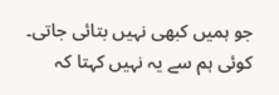جو ہمیں کبھی نہیں بتائی جاتی۔ کوئی ہم سے یہ نہیں کہتا کہ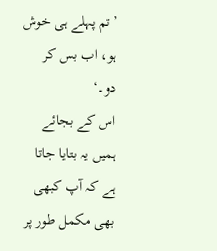’تم پہلے ہی خوش ہو، اب بس کر دو۔‘
اس کے بجائے ہمیں یہ بتایا جاتا ہے کہ آپ کبھی بھی مکمل طور پر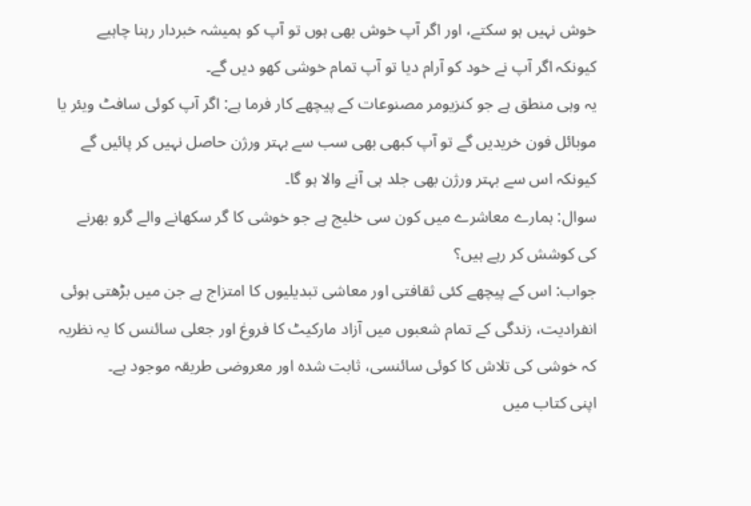خوش نہیں ہو سکتے، اور اگر آپ خوش بھی ہوں تو آپ کو ہمیشہ خبردار رہنا چاہیے کیونکہ اگر آپ نے خود کو آرام دیا تو آپ تمام خوشی کھو دیں گے۔
یہ وہی منطق ہے جو کنزیومر مصنوعات کے پیچھے کار فرما ہے: اگر آپ کوئی سافٹ ویئر یا موبائل فون خریدیں گے تو آپ کبھی بھی سب سے بہتر ورژن حاصل نہیں کر پائیں گے کیونکہ اس سے بہتر ورژن بھی جلد ہی آنے والا ہو گا۔
سوال: ہمارے معاشرے میں کون سی خلیج ہے جو خوشی کا گر سکھانے والے گرو بھرنے کی کوشش کر رہے ہیں؟
جواب: اس کے پیچھے کئی ثقافتی اور معاشی تبدیلیوں کا امتزاج ہے جن میں بڑھتی ہوئی انفرادیت، زندگی کے تمام شعبوں میں آزاد مارکیٹ کا فروغ اور جعلی سائنس کا یہ نظریہ کہ خوشی کی تلاش کا کوئی سائنسی، ثابت شدہ اور معروضی طریقہ موجود ہے۔
اپنی کتاب میں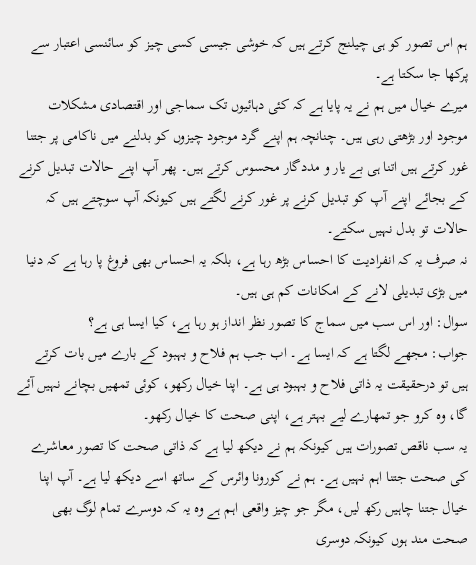ہم اس تصور کو ہی چیلنج کرتے ہیں کہ خوشی جیسی کسی چیز کو سائنسی اعتبار سے پرکھا جا سکتا ہے۔
میرے خیال میں ہم نے یہ پایا ہے کہ کئی دہائیوں تک سماجی اور اقتصادی مشکلات موجود اور بڑھتی رہی ہیں۔ چنانچہ ہم اپنے گرد موجود چیزوں کو بدلنے میں ناکامی پر جتنا غور کرتے ہیں اتنا ہی بے یار و مددگار محسوس کرتے ہیں۔ پھر آپ اپنے حالات تبدیل کرنے کے بجائے اپنے آپ کو تبدیل کرنے پر غور کرنے لگتے ہیں کیونکہ آپ سوچتے ہیں کہ حالات تو بدل نہیں سکتے۔
نہ صرف یہ کہ انفرادیت کا احساس بڑھ رہا ہے، بلکہ یہ احساس بھی فروغ پا رہا ہے کہ دنیا میں بڑی تبدیلی لانے کے امکانات کم ہی ہیں۔
سوال: اور اس سب میں سماج کا تصور نظر انداز ہو رہا ہے، کیا ایسا ہی ہے؟
جواب: مجھے لگتا ہے کہ ایسا ہے۔ اب جب ہم فلاح و بہبود کے بارے میں بات کرتے ہیں تو درحقیقت یہ ذاتی فلاح و بہبود ہی ہے۔ اپنا خیال رکھو، کوئی تمھیں بچانے نہیں آئے گا، وہ کرو جو تمھارے لیے بہتر ہے، اپنی صحت کا خیال رکھو۔
یہ سب ناقص تصورات ہیں کیونکہ ہم نے دیکھ لیا ہے کہ ذاتی صحت کا تصور معاشرے کی صحت جتنا اہم نہیں ہے۔ ہم نے کورونا وائرس کے ساتھ اسے دیکھ لیا ہے۔ آپ اپنا خیال جتنا چاہیں رکھ لیں، مگر جو چیز واقعی اہم ہے وہ یہ کہ دوسرے تمام لوگ بھی صحت مند ہوں کیونکہ دوسری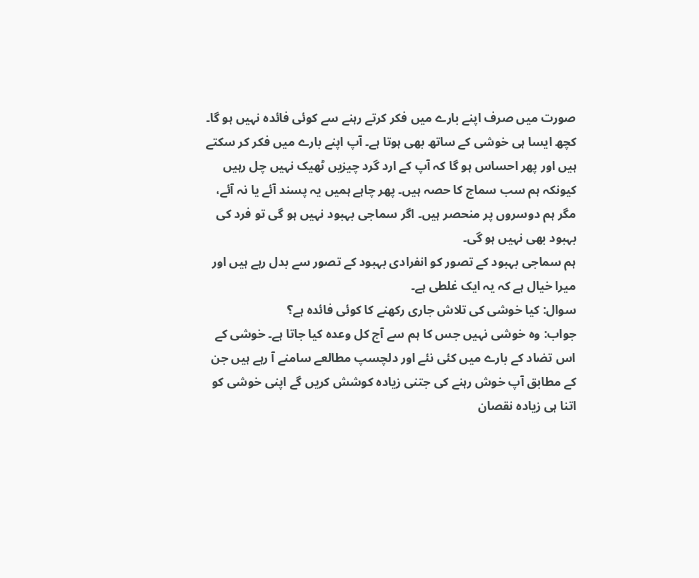صورت میں صرف اپنے بارے میں فکر کرتے رہنے سے کوئی فائدہ نہیں ہو گا۔
کچھ ایسا ہی خوشی کے ساتھ بھی ہوتا ہے۔ آپ اپنے بارے میں فکر کر سکتے ہیں اور پھر احساس ہو گا کہ آپ کے ارد گرد چیزیں ٹھیک نہیں چل رہیں کیونکہ ہم سب سماج کا حصہ ہیں۔ پھر چاہے ہمیں یہ پسند آئے یا نہ آئے، مگر ہم دوسروں پر منحصر ہیں۔ اگر سماجی بہبود نہیں ہو گی تو فرد کی بہبود بھی نہیں ہو گی۔
ہم سماجی بہبود کے تصور کو انفرادی بہبود کے تصور سے بدل رہے ہیں اور میرا خیال ہے کہ یہ ایک غلطی ہے۔
سوال: کیا خوشی کی تلاش جاری رکھنے کا کوئی فائدہ ہے؟
جواب: وہ خوشی نہیں جس کا ہم سے آج کل وعدہ کیا جاتا ہے۔ خوشی کے اس تضاد کے بارے میں کئی نئے اور دلچسپ مطالعے سامنے آ رہے ہیں جن کے مطابق آپ خوش رہنے کی جتنی زیادہ کوشش کریں گے اپنی خوشی کو اتنا ہی زیادہ نقصان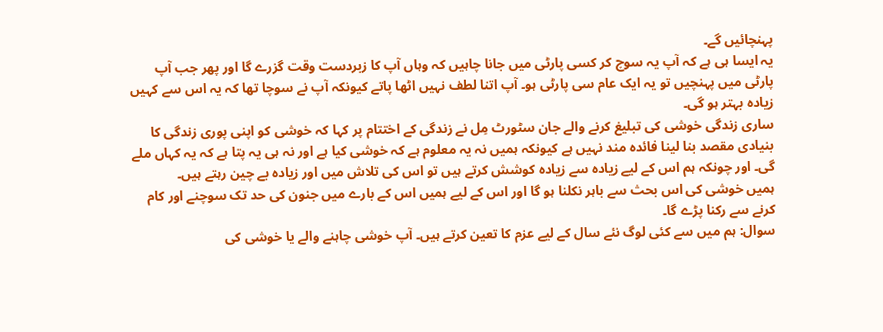پہنچائیں گے۔
یہ ایسا ہی ہے کہ آپ یہ سوچ کر کسی پارٹی میں جانا چاہیں کہ وہاں آپ کا زبردست وقت گزرے گا اور پھر جب آپ پارٹی میں پہنچیں تو یہ ایک عام سی پارٹی ہو۔ آپ اتنا لطف نہیں اٹھا پاتے کیونکہ آپ نے سوچا تھا کہ یہ اس سے کہیں زیادہ بہتر ہو گی۔
ساری زندگی خوشی کی تبلیغ کرنے والے جان سٹورٹ مِل نے زندگی کے اختتام پر کہا کہ خوشی کو اپنی پوری زندگی کا بنیادی مقصد بنا لینا فائدہ مند نہیں ہے کیونکہ ہمیں نہ یہ معلوم ہے کہ خوشی کیا ہے اور نہ ہی یہ پتا ہے کہ یہ کہاں ملے گی۔ اور چونکہ ہم اس کے لیے زیادہ سے زیادہ کوشش کرتے ہیں تو اس کی تلاش میں اور زیادہ بے چین رہتے ہیں۔
ہمیں خوشی کی اس بحث سے باہر نکلنا ہو گا اور اس کے لیے ہمیں اس کے بارے میں جنون کی حد تک سوچنے اور کام کرنے سے رکنا پڑے گا۔
سوال: ہم میں سے کئی لوگ نئے سال کے لیے عزم کا تعین کرتے ہیں۔ آپ خوشی چاہنے والے یا خوشی کی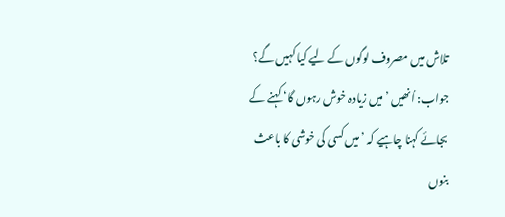تلاش میں مصروف لوگوں کے لیے کیا کہیں گے؟
جواب: اُنھیں ’میں زیادہ خوش رہوں گا‘ کہنے کے بجائے کہنا چاہیے کہ ’میں کسی کی خوشی کا باعث بنوں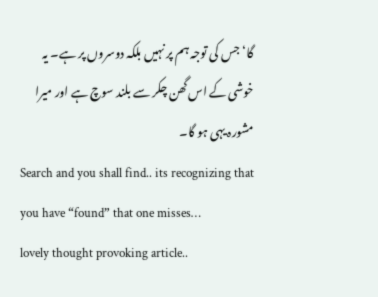گا‘ جس کی توجہ ہم پر نہیں بلکہ دوسروں پر ہے۔ یہ خوشی کے اس گھن چکر سے بلند سوچ ہے اور میرا مشورہ یہی ہو گا۔
Search and you shall find.. its recognizing that you have “found” that one misses…
lovely thought provoking article..